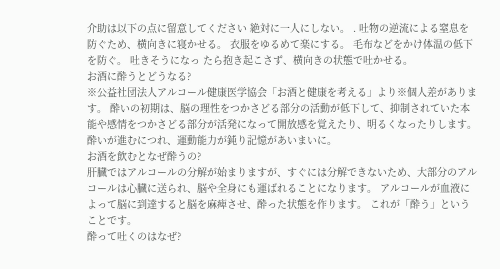介助は以下の点に留意してください 絶対に一人にしない。 . 吐物の逆流による窒息を防ぐため、横向きに寝かせる。 衣服をゆるめて楽にする。 毛布などをかけ体温の低下を防ぐ。 吐きそうになっ たら抱き起こさず、横向きの状態で吐かせる。
お酒に酔うとどうなる?
※公益社団法人アルコール健康医学協会「お酒と健康を考える」より※個人差があります。 酔いの初期は、脳の理性をつかさどる部分の活動が低下して、抑制されていた本能や感情をつかさどる部分が活発になって開放感を覚えたり、明るくなったりします。 酔いが進むにつれ、運動能力が鈍り記憶があいまいに。
お酒を飲むとなぜ酔うの?
肝臓ではアルコールの分解が始まりますが、すぐには分解できないため、大部分のアルコールは心臓に送られ、脳や全身にも運ばれることになります。 アルコールが血液によって脳に到達すると脳を麻痺させ、酔った状態を作ります。 これが「酔う」ということです。
酔って吐くのはなぜ?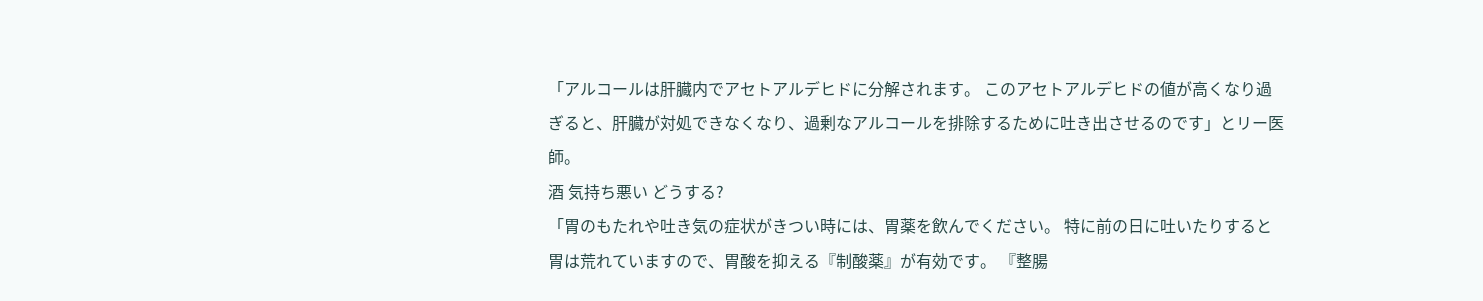「アルコールは肝臓内でアセトアルデヒドに分解されます。 このアセトアルデヒドの値が高くなり過ぎると、肝臓が対処できなくなり、過剰なアルコールを排除するために吐き出させるのです」とリー医師。
酒 気持ち悪い どうする?
「胃のもたれや吐き気の症状がきつい時には、胃薬を飲んでください。 特に前の日に吐いたりすると胃は荒れていますので、胃酸を抑える『制酸薬』が有効です。 『整腸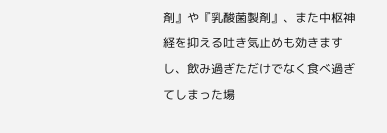剤』や『乳酸菌製剤』、また中枢神経を抑える吐き気止めも効きますし、飲み過ぎただけでなく食べ過ぎてしまった場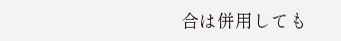合は併用しても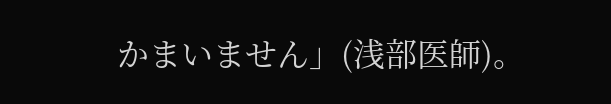かまいません」(浅部医師)。